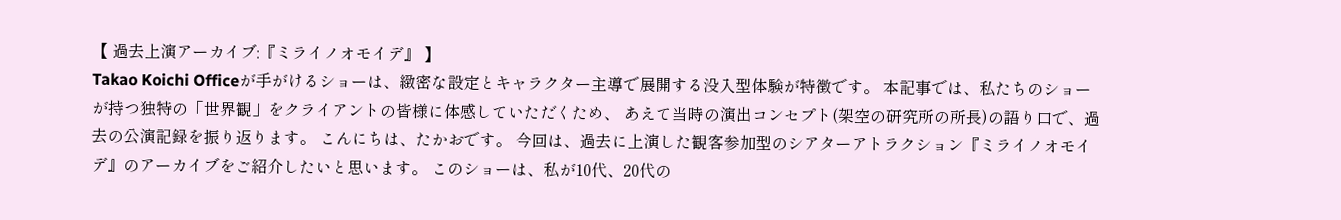【 過去上演アーカイブ:『ミライノオモイデ』 】
Takao Koichi Officeが手がけるショーは、緻密な設定とキャラクター主導で展開する没入型体験が特徴です。 本記事では、私たちのショーが持つ独特の「世界観」をクライアントの皆様に体感していただくため、 あえて当時の演出コンセプト(架空の研究所の所長)の語り口で、過去の公演記録を振り返ります。 こんにちは、たかおです。 今回は、過去に上演した観客参加型のシアターアトラクション『ミライノオモイデ』のアーカイブをご紹介したいと思います。 このショーは、私が10代、20代の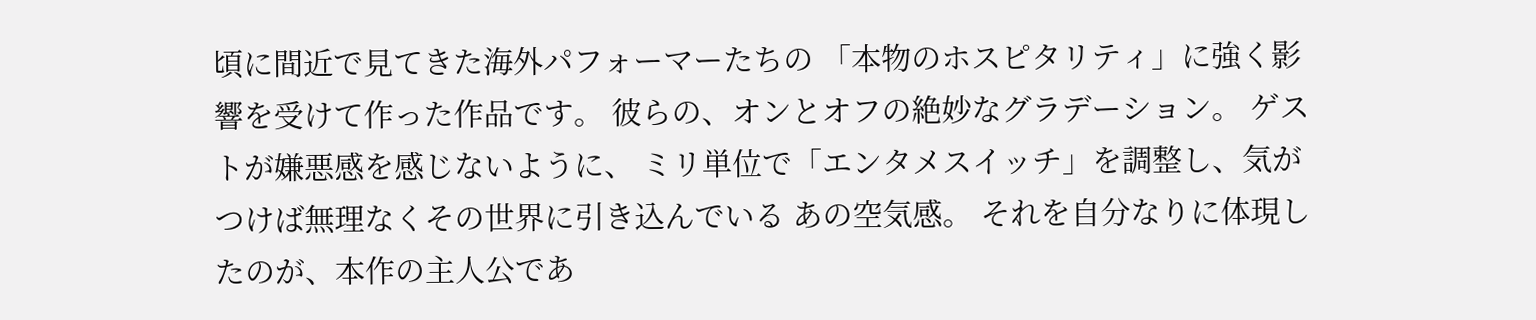頃に間近で見てきた海外パフォーマーたちの 「本物のホスピタリティ」に強く影響を受けて作った作品です。 彼らの、オンとオフの絶妙なグラデーション。 ゲストが嫌悪感を感じないように、 ミリ単位で「エンタメスイッチ」を調整し、気がつけば無理なくその世界に引き込んでいる あの空気感。 それを自分なりに体現したのが、本作の主人公であ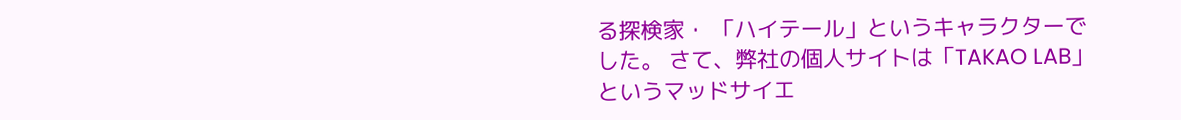る探検家・ 「ハイテール」というキャラクターでした。 さて、弊社の個人サイトは「TAKAO LAB」というマッドサイエ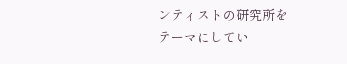ンティストの研究所をテーマにしてい